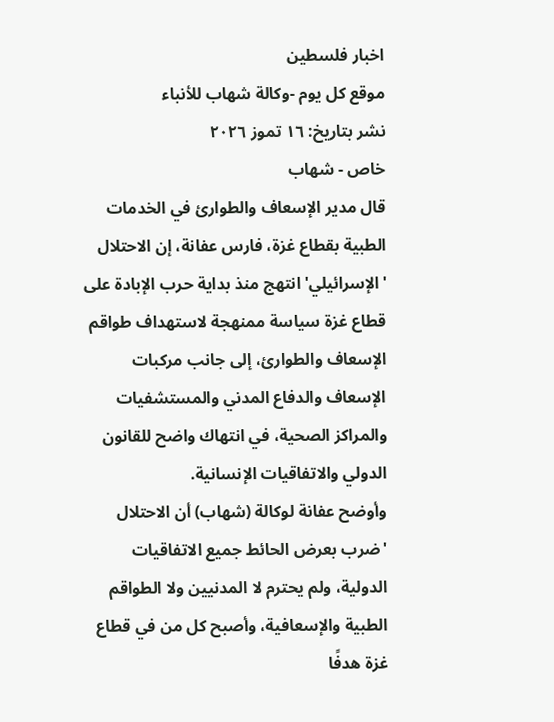اخبار فلسطين
موقع كل يوم -وكالة شهاب للأنباء
نشر بتاريخ: ١٦ تموز ٢٠٢٦
خاص - شهاب
قال مدير الإسعاف والطوارئ في الخدمات الطبية بقطاع غزة، فارس عفانة، إن الاحتلال 'الإسرائيلي' انتهج منذ بداية حرب الإبادة على قطاع غزة سياسة ممنهجة لاستهداف طواقم الإسعاف والطوارئ، إلى جانب مركبات الإسعاف والدفاع المدني والمستشفيات والمراكز الصحية، في انتهاك واضح للقانون الدولي والاتفاقيات الإنسانية.
وأوضح عفانة لوكالة (شهاب) أن الاحتلال 'ضرب بعرض الحائط جميع الاتفاقيات الدولية، ولم يحترم لا المدنيين ولا الطواقم الطبية والإسعافية، وأصبح كل من في قطاع غزة هدفًا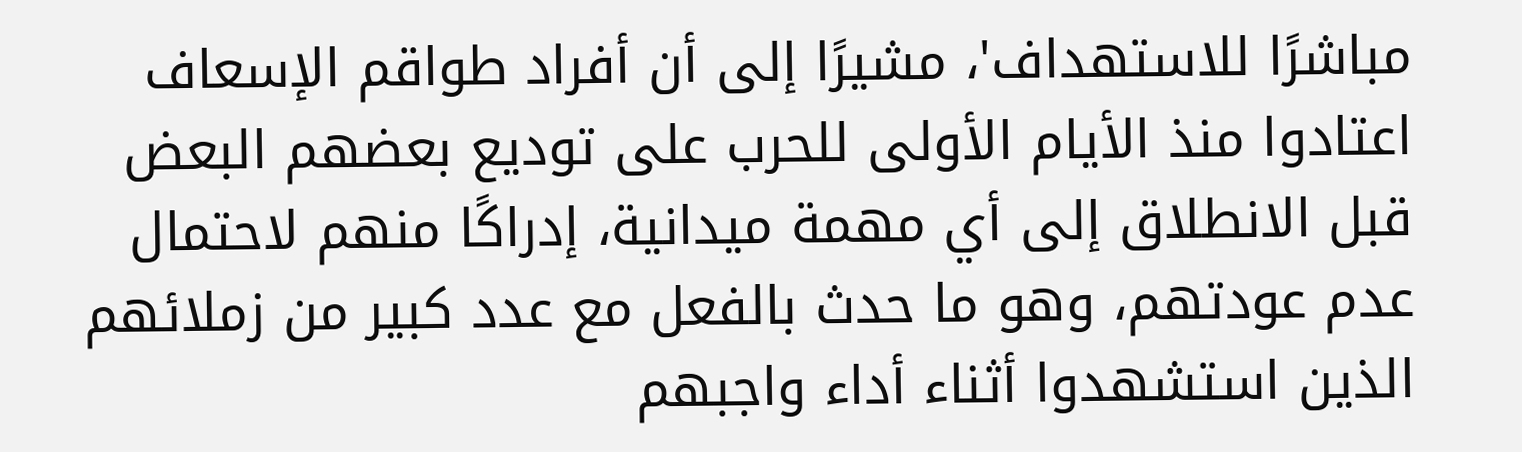مباشرًا للاستهداف'، مشيرًا إلى أن أفراد طواقم الإسعاف اعتادوا منذ الأيام الأولى للحرب على توديع بعضهم البعض قبل الانطلاق إلى أي مهمة ميدانية، إدراكًا منهم لاحتمال عدم عودتهم، وهو ما حدث بالفعل مع عدد كبير من زملائهم الذين استشهدوا أثناء أداء واجبهم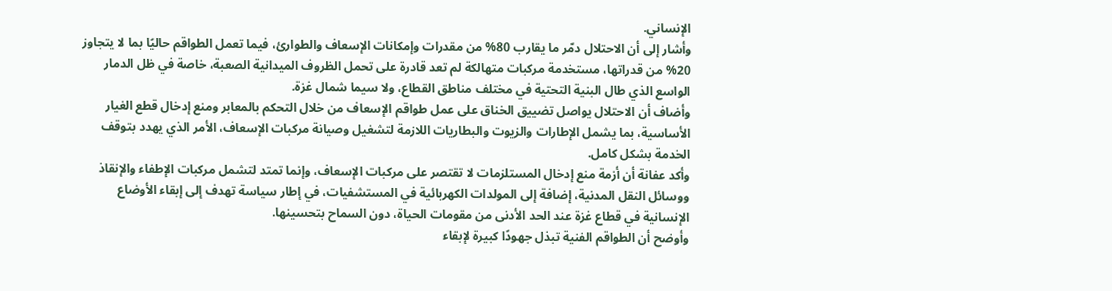الإنساني.
وأشار إلى أن الاحتلال دمّر ما يقارب 80% من مقدرات وإمكانات الإسعاف والطوارئ، فيما تعمل الطواقم حاليًا بما لا يتجاوز 20% من قدراتها، مستخدمة مركبات متهالكة لم تعد قادرة على تحمل الظروف الميدانية الصعبة، خاصة في ظل الدمار الواسع الذي طال البنية التحتية في مختلف مناطق القطاع، ولا سيما شمال غزة.
وأضاف أن الاحتلال يواصل تضييق الخناق على عمل طواقم الإسعاف من خلال التحكم بالمعابر ومنع إدخال قطع الغيار الأساسية، بما يشمل الإطارات والزيوت والبطاريات اللازمة لتشغيل وصيانة مركبات الإسعاف، الأمر الذي يهدد بتوقف الخدمة بشكل كامل.
وأكد عفانة أن أزمة منع إدخال المستلزمات لا تقتصر على مركبات الإسعاف، وإنما تمتد لتشمل مركبات الإطفاء والإنقاذ ووسائل النقل المدنية، إضافة إلى المولدات الكهربائية في المستشفيات، في إطار سياسة تهدف إلى إبقاء الأوضاع الإنسانية في قطاع غزة عند الحد الأدنى من مقومات الحياة، دون السماح بتحسينها.
وأوضح أن الطواقم الفنية تبذل جهودًا كبيرة لإبقاء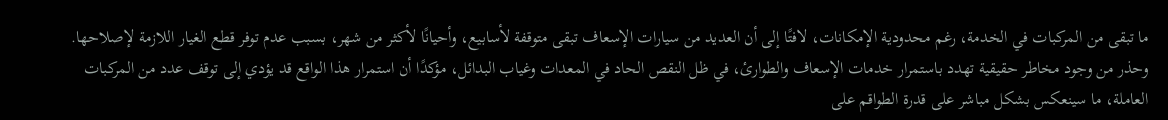ما تبقى من المركبات في الخدمة، رغم محدودية الإمكانات، لافتًا إلى أن العديد من سيارات الإسعاف تبقى متوقفة لأسابيع، وأحيانًا لأكثر من شهر، بسبب عدم توفر قطع الغيار اللازمة لإصلاحها.
وحذر من وجود مخاطر حقيقية تهدد باستمرار خدمات الإسعاف والطوارئ، في ظل النقص الحاد في المعدات وغياب البدائل، مؤكدًا أن استمرار هذا الواقع قد يؤدي إلى توقف عدد من المركبات العاملة، ما سينعكس بشكل مباشر على قدرة الطواقم على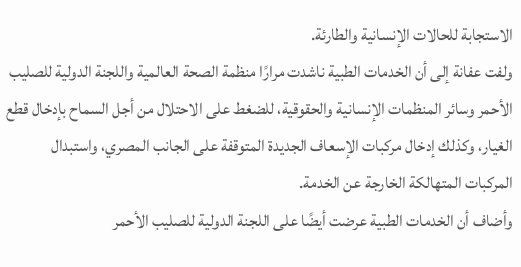الاستجابة للحالات الإنسانية والطارئة.
ولفت عفانة إلى أن الخدمات الطبية ناشدت مرارًا منظمة الصحة العالمية واللجنة الدولية للصليب الأحمر وسائر المنظمات الإنسانية والحقوقية، للضغط على الاحتلال من أجل السماح بإدخال قطع الغيار، وكذلك إدخال مركبات الإسعاف الجديدة المتوقفة على الجانب المصري، واستبدال المركبات المتهالكة الخارجة عن الخدمة.
وأضاف أن الخدمات الطبية عرضت أيضًا على اللجنة الدولية للصليب الأحمر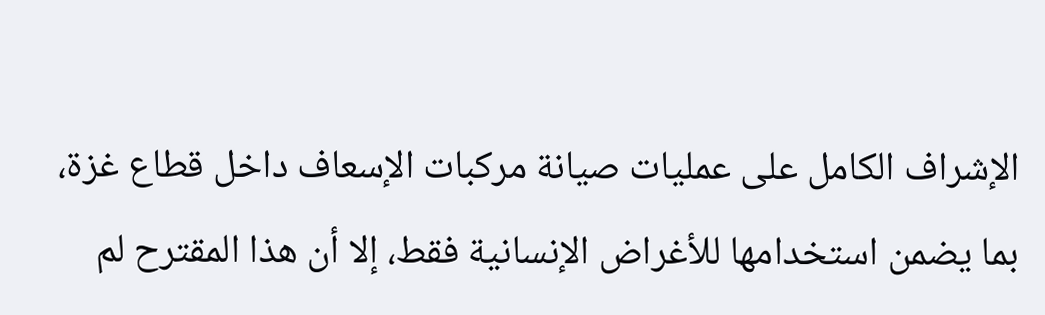الإشراف الكامل على عمليات صيانة مركبات الإسعاف داخل قطاع غزة، بما يضمن استخدامها للأغراض الإنسانية فقط، إلا أن هذا المقترح لم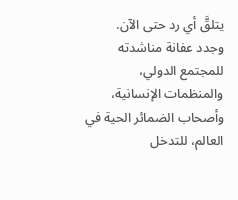يتلقَّ أي رد حتى الآن.
وجدد عفانة مناشدته للمجتمع الدولي، والمنظمات الإنسانية، وأصحاب الضمائر الحية في العالم، للتدخل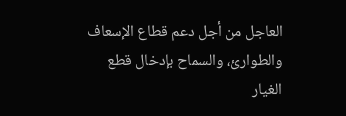العاجل من أجل دعم قطاع الإسعاف والطوارئ، والسماح بإدخال قطع الغيار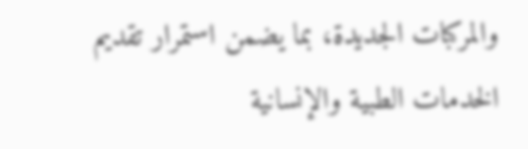والمركبات الجديدة، بما يضمن استمرار تقديم الخدمات الطبية والإنسانية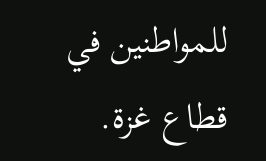للمواطنين في قطاع غزة.